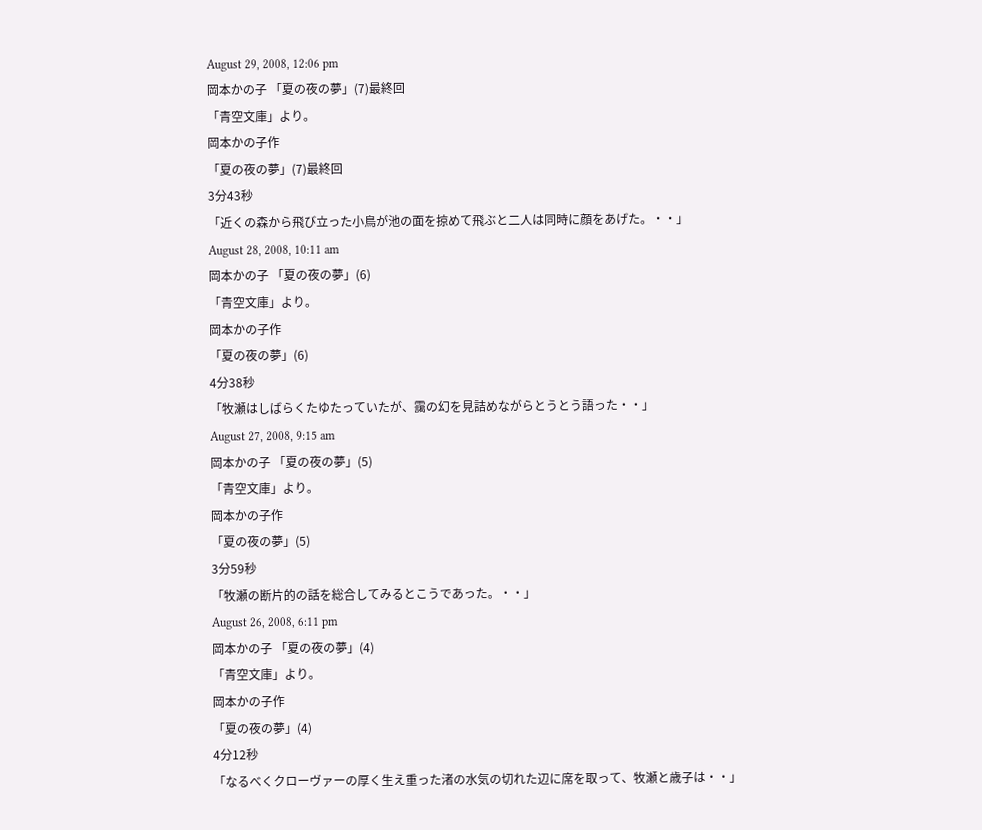August 29, 2008, 12:06 pm
岡本かの子 「夏の夜の夢」(7)最終回
「青空文庫」より。
岡本かの子作
「夏の夜の夢」(7)最終回
3分43秒
「近くの森から飛び立った小鳥が池の面を掠めて飛ぶと二人は同時に顔をあげた。・・」
August 28, 2008, 10:11 am
岡本かの子 「夏の夜の夢」(6)
「青空文庫」より。
岡本かの子作
「夏の夜の夢」(6)
4分38秒
「牧瀬はしばらくたゆたっていたが、靄の幻を見詰めながらとうとう語った・・」
August 27, 2008, 9:15 am
岡本かの子 「夏の夜の夢」(5)
「青空文庫」より。
岡本かの子作
「夏の夜の夢」(5)
3分59秒
「牧瀬の断片的の話を総合してみるとこうであった。・・」
August 26, 2008, 6:11 pm
岡本かの子 「夏の夜の夢」(4)
「青空文庫」より。
岡本かの子作
「夏の夜の夢」(4)
4分12秒
「なるべくクローヴァーの厚く生え重った渚の水気の切れた辺に席を取って、牧瀬と歳子は・・」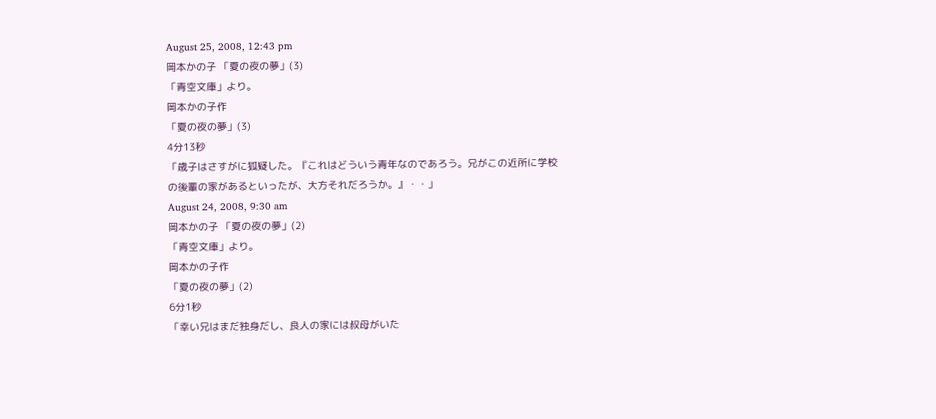August 25, 2008, 12:43 pm
岡本かの子 「夏の夜の夢」(3)
「青空文庫」より。
岡本かの子作
「夏の夜の夢」(3)
4分13秒
「歳子はさすがに狐疑した。『これはどういう青年なのであろう。兄がこの近所に学校の後輩の家があるといったが、大方それだろうか。』・・」
August 24, 2008, 9:30 am
岡本かの子 「夏の夜の夢」(2)
「青空文庫」より。
岡本かの子作
「夏の夜の夢」(2)
6分1秒
「幸い兄はまだ独身だし、良人の家には叔母がいた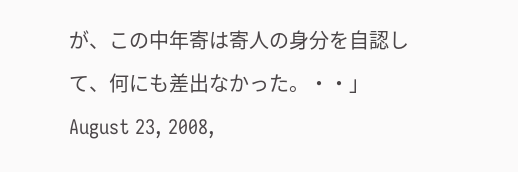が、この中年寄は寄人の身分を自認して、何にも差出なかった。・・」
August 23, 2008,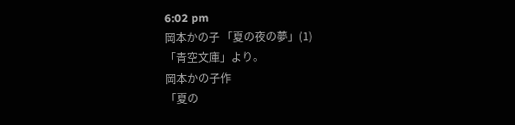6:02 pm
岡本かの子 「夏の夜の夢」(1)
「青空文庫」より。
岡本かの子作
「夏の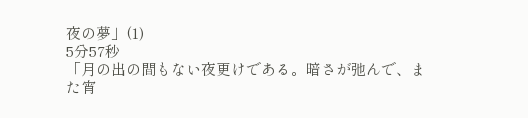夜の夢」(1)
5分57秒
「月の出の間もない夜更けである。暗さが弛んで、また宵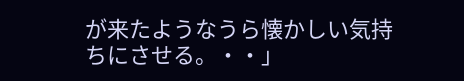が来たようなうら懐かしい気持ちにさせる。・・」